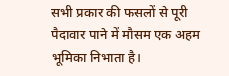सभी प्रकार की फसलों से पूरी पैदावार पाने में मौसम एक अहम भूमिका निभाता है।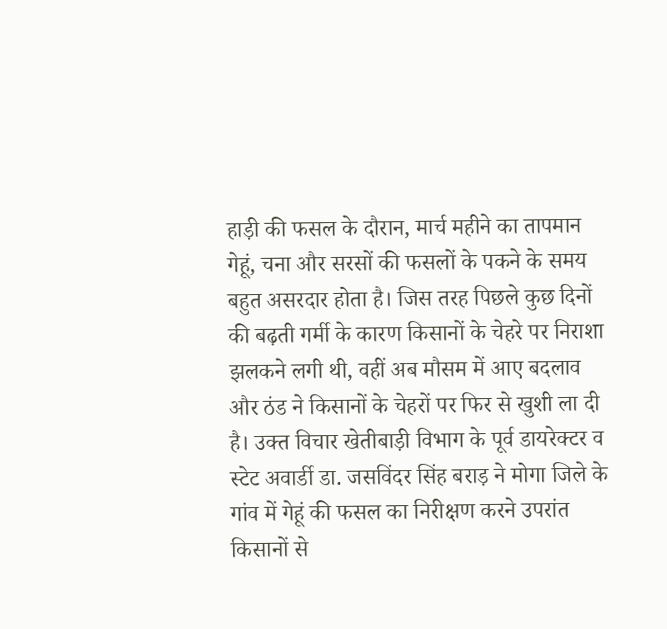हाड़ी की फसल के दौरान, मार्च महीने का तापमान गेहूं, चना और सरसों की फसलों के पकने के समय बहुत असरदार होता है। जिस तरह पिछले कुछ दिनों की बढ़ती गर्मी के कारण किसानों के चेहरे पर निराशा झलकने लगी थी, वहीं अब मौसम में आए बदलाव और ठंड ने किसानों के चेहरों पर फिर से खुशी ला दी है। उक्त विचार खेतीबाड़ी विभाग के पूर्व डायरेक्टर व स्टेट अवार्डी डा. जसविंदर सिंह बराड़ ने मोगा जिले के गांव में गेहूं की फसल का निरीक्षण करने उपरांत किसानों से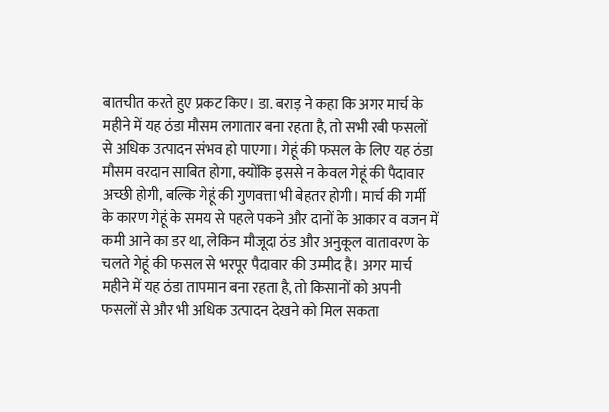बातचीत करते हुए प्रकट किए। डा. बराड़ ने कहा कि अगर मार्च के महीने में यह ठंडा मौसम लगातार बना रहता है, तो सभी रबी फसलों से अधिक उत्पादन संभव हो पाएगा। गेहूं की फसल के लिए यह ठंडा मौसम वरदान साबित होगा, क्योंकि इससे न केवल गेहूं की पैदावार अच्छी होगी, बल्कि गेहूं की गुणवत्ता भी बेहतर होगी। मार्च की गर्मी के कारण गेहूं के समय से पहले पकने और दानों के आकार व वजन में कमी आने का डर था, लेकिन मौजूदा ठंड और अनुकूल वातावरण के चलते गेहूं की फसल से भरपूर पैदावार की उम्मीद है। अगर मार्च महीने में यह ठंडा तापमान बना रहता है, तो किसानों को अपनी फसलों से और भी अधिक उत्पादन देखने को मिल सकता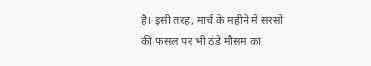है। इसी तरह, मार्च के महीने में सरसों की फसल पर भी ठंडे मौसम का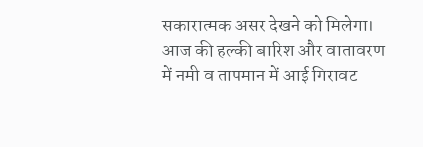सकारात्मक असर देखने को मिलेगा। आज की हल्की बारिश और वातावरण में नमी व तापमान में आई गिरावट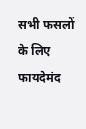सभी फसलों के लिए फायदेमंद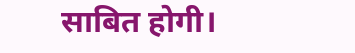साबित होगी।